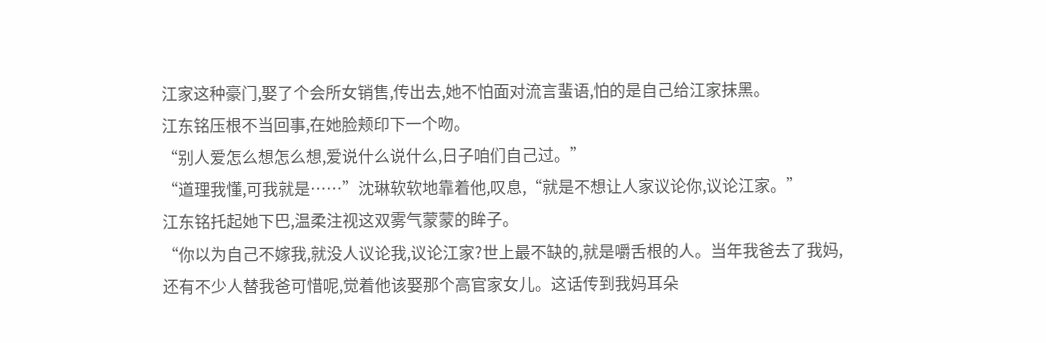江家这种豪门,娶了个会所女销售,传出去,她不怕面对流言蜚语,怕的是自己给江家抹黑。
江东铭压根不当回事,在她脸颊印下一个吻。
“别人爱怎么想怎么想,爱说什么说什么,日子咱们自己过。”
“道理我懂,可我就是……”沈琳软软地靠着他,叹息,“就是不想让人家议论你,议论江家。”
江东铭托起她下巴,温柔注视这双雾气蒙蒙的眸子。
“你以为自己不嫁我,就没人议论我,议论江家?世上最不缺的,就是嚼舌根的人。当年我爸去了我妈,还有不少人替我爸可惜呢,觉着他该娶那个高官家女儿。这话传到我妈耳朵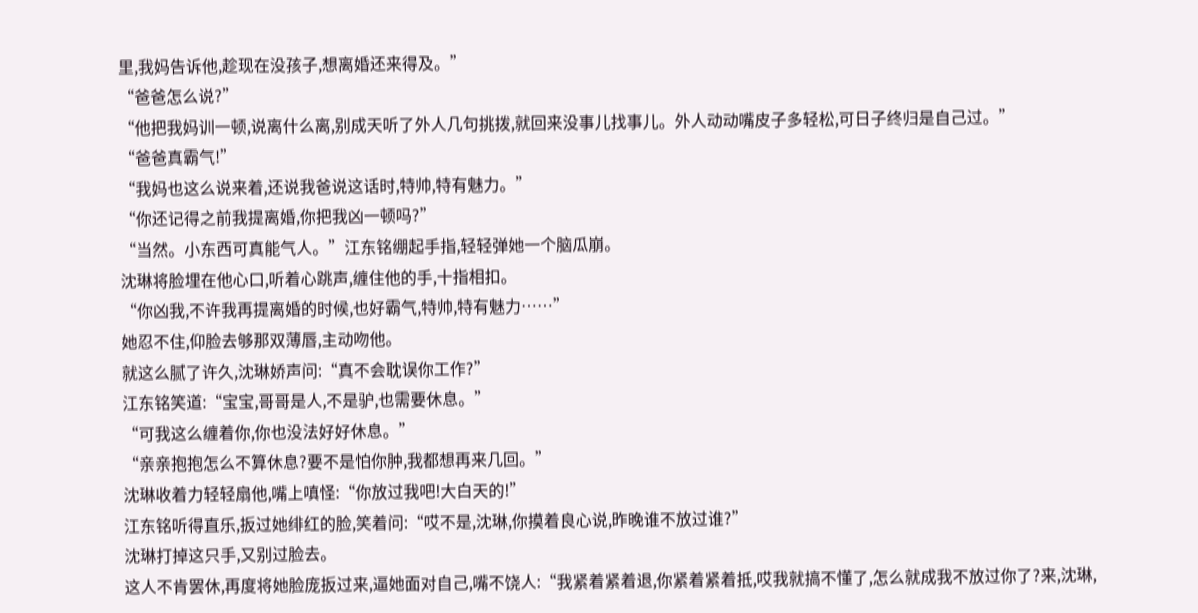里,我妈告诉他,趁现在没孩子,想离婚还来得及。”
“爸爸怎么说?”
“他把我妈训一顿,说离什么离,别成天听了外人几句挑拨,就回来没事儿找事儿。外人动动嘴皮子多轻松,可日子终归是自己过。”
“爸爸真霸气!”
“我妈也这么说来着,还说我爸说这话时,特帅,特有魅力。”
“你还记得之前我提离婚,你把我凶一顿吗?”
“当然。小东西可真能气人。”江东铭绷起手指,轻轻弹她一个脑瓜崩。
沈琳将脸埋在他心口,听着心跳声,缠住他的手,十指相扣。
“你凶我,不许我再提离婚的时候,也好霸气,特帅,特有魅力……”
她忍不住,仰脸去够那双薄唇,主动吻他。
就这么腻了许久,沈琳娇声问:“真不会耽误你工作?”
江东铭笑道:“宝宝,哥哥是人,不是驴,也需要休息。”
“可我这么缠着你,你也没法好好休息。”
“亲亲抱抱怎么不算休息?要不是怕你肿,我都想再来几回。”
沈琳收着力轻轻扇他,嘴上嗔怪:“你放过我吧!大白天的!”
江东铭听得直乐,扳过她绯红的脸,笑着问:“哎不是,沈琳,你摸着良心说,昨晚谁不放过谁?”
沈琳打掉这只手,又别过脸去。
这人不肯罢休,再度将她脸庞扳过来,逼她面对自己,嘴不饶人:“我紧着紧着退,你紧着紧着抵,哎我就搞不懂了,怎么就成我不放过你了?来,沈琳,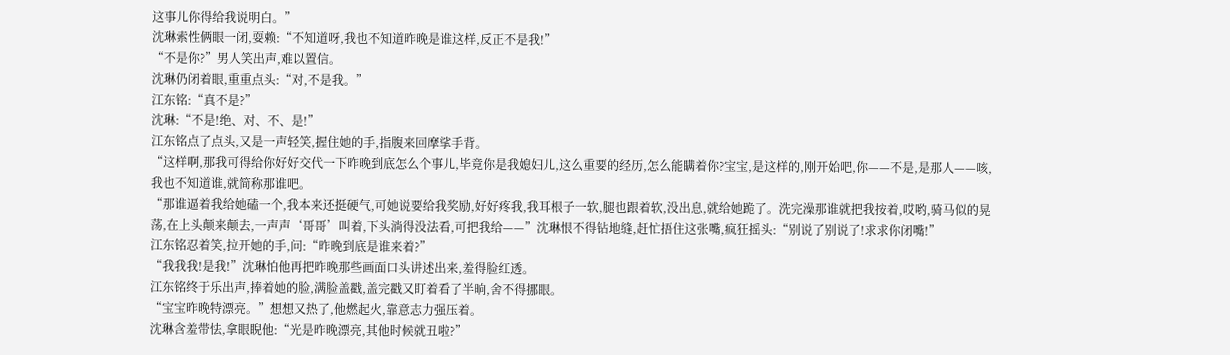这事儿你得给我说明白。”
沈琳索性俩眼一闭,耍赖:“不知道呀,我也不知道昨晚是谁这样,反正不是我!”
“不是你?”男人笑出声,难以置信。
沈琳仍闭着眼,重重点头:“对,不是我。”
江东铭:“真不是?”
沈琳:“不是!绝、对、不、是!”
江东铭点了点头,又是一声轻笑,握住她的手,指腹来回摩挲手背。
“这样啊,那我可得给你好好交代一下昨晚到底怎么个事儿,毕竟你是我媳妇儿,这么重要的经历,怎么能瞒着你?宝宝,是这样的,刚开始吧,你——不是,是那人——咳,我也不知道谁,就简称那谁吧。
“那谁逼着我给她磕一个,我本来还挺硬气,可她说要给我奖励,好好疼我,我耳根子一软,腿也跟着软,没出息,就给她跪了。洗完澡那谁就把我按着,哎哟,骑马似的晃荡,在上头颠来颠去,一声声‘哥哥’叫着,下头淌得没法看,可把我给——”沈琳恨不得钻地缝,赶忙捂住这张嘴,疯狂摇头:“别说了别说了!求求你闭嘴!”
江东铭忍着笑,拉开她的手,问:“昨晚到底是谁来着?”
“我我我!是我!”沈琳怕他再把昨晚那些画面口头讲述出来,羞得脸红透。
江东铭终于乐出声,捧着她的脸,满脸盖戳,盖完戳又盯着看了半晌,舍不得挪眼。
“宝宝昨晚特漂亮。”想想又热了,他燃起火,靠意志力强压着。
沈琳含羞带怯,拿眼睨他:“光是昨晚漂亮,其他时候就丑啦?”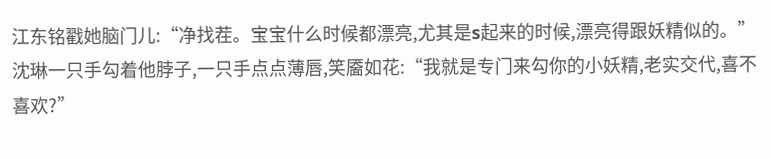江东铭戳她脑门儿:“净找茬。宝宝什么时候都漂亮,尤其是s起来的时候,漂亮得跟妖精似的。”
沈琳一只手勾着他脖子,一只手点点薄唇,笑靥如花:“我就是专门来勾你的小妖精,老实交代,喜不喜欢?”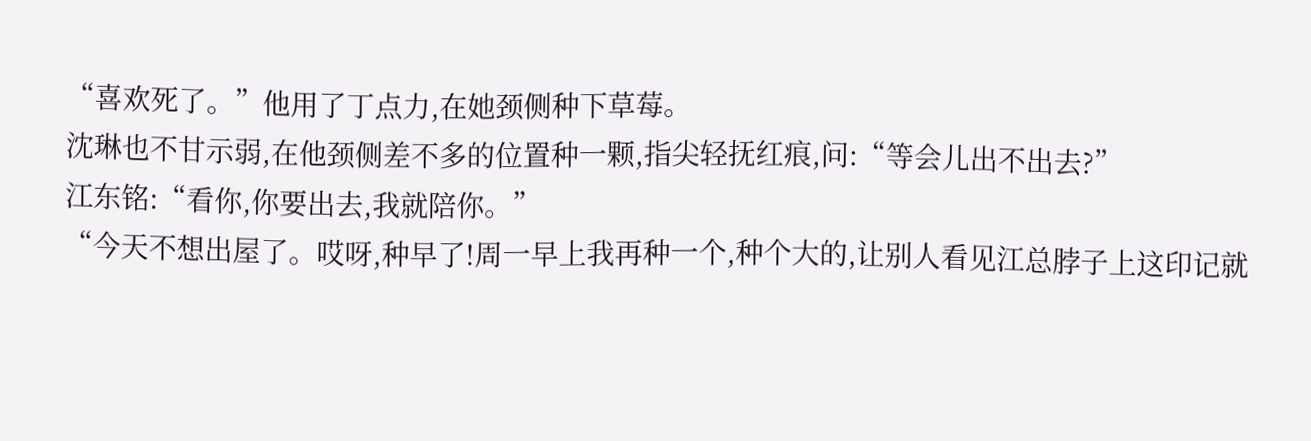“喜欢死了。”他用了丁点力,在她颈侧种下草莓。
沈琳也不甘示弱,在他颈侧差不多的位置种一颗,指尖轻抚红痕,问:“等会儿出不出去?”
江东铭:“看你,你要出去,我就陪你。”
“今天不想出屋了。哎呀,种早了!周一早上我再种一个,种个大的,让别人看见江总脖子上这印记就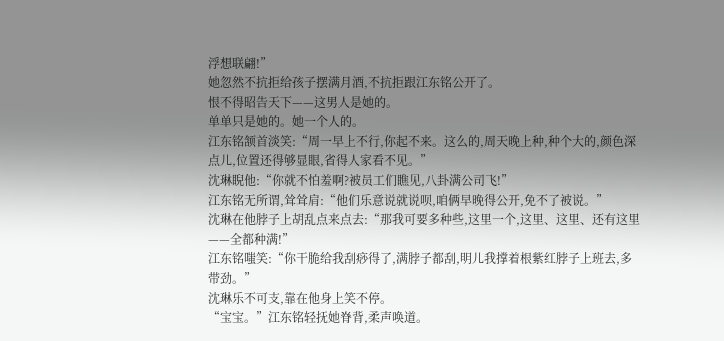浮想联翩!”
她忽然不抗拒给孩子摆满月酒,不抗拒跟江东铭公开了。
恨不得昭告天下——这男人是她的。
单单只是她的。她一个人的。
江东铭颔首淡笑:“周一早上不行,你起不来。这么的,周天晚上种,种个大的,颜色深点儿,位置还得够显眼,省得人家看不见。”
沈琳睨他:“你就不怕羞啊?被员工们瞧见,八卦满公司飞!”
江东铭无所谓,耸耸肩:“他们乐意说就说呗,咱俩早晚得公开,免不了被说。”
沈琳在他脖子上胡乱点来点去:“那我可要多种些,这里一个,这里、这里、还有这里——全都种满!”
江东铭嗤笑:“你干脆给我刮痧得了,满脖子都刮,明儿我撑着根紫红脖子上班去,多带劲。”
沈琳乐不可支,靠在他身上笑不停。
“宝宝。”江东铭轻抚她脊背,柔声唤道。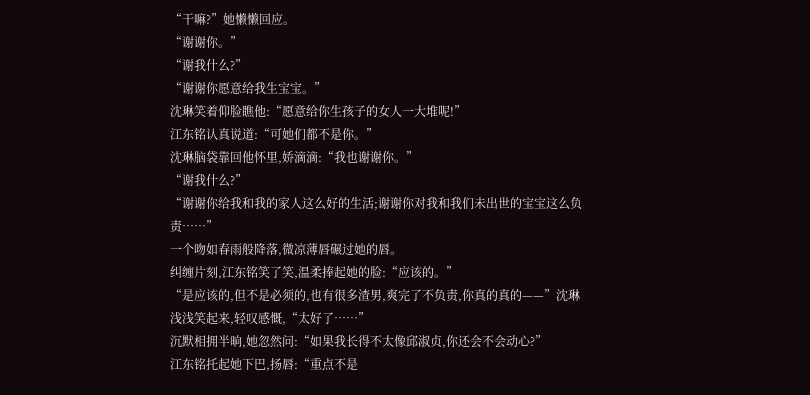“干嘛?”她懒懒回应。
“谢谢你。”
“谢我什么?”
“谢谢你愿意给我生宝宝。”
沈琳笑着仰脸瞧他:“愿意给你生孩子的女人一大堆呢!”
江东铭认真说道:“可她们都不是你。”
沈琳脑袋靠回他怀里,娇滴滴:“我也谢谢你。”
“谢我什么?”
“谢谢你给我和我的家人这么好的生活;谢谢你对我和我们未出世的宝宝这么负责……”
一个吻如春雨般降落,微凉薄唇碾过她的唇。
纠缠片刻,江东铭笑了笑,温柔捧起她的脸:“应该的。”
“是应该的,但不是必须的,也有很多渣男,爽完了不负责,你真的真的——”沈琳浅浅笑起来,轻叹感慨,“太好了……”
沉默相拥半晌,她忽然问:“如果我长得不太像邱淑贞,你还会不会动心?”
江东铭托起她下巴,扬唇:“重点不是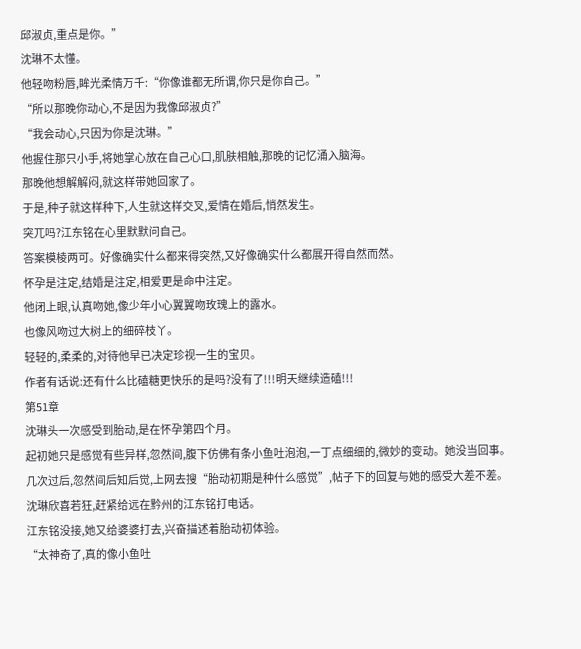邱淑贞,重点是你。”
沈琳不太懂。
他轻吻粉唇,眸光柔情万千:“你像谁都无所谓,你只是你自己。”
“所以那晚你动心,不是因为我像邱淑贞?”
“我会动心,只因为你是沈琳。”
他握住那只小手,将她掌心放在自己心口,肌肤相触,那晚的记忆涌入脑海。
那晚他想解解闷,就这样带她回家了。
于是,种子就这样种下,人生就这样交叉,爱情在婚后,悄然发生。
突兀吗?江东铭在心里默默问自己。
答案模棱两可。好像确实什么都来得突然,又好像确实什么都展开得自然而然。
怀孕是注定,结婚是注定,相爱更是命中注定。
他闭上眼,认真吻她,像少年小心翼翼吻玫瑰上的露水。
也像风吻过大树上的细碎枝丫。
轻轻的,柔柔的,对待他早已决定珍视一生的宝贝。
作者有话说:还有什么比磕糖更快乐的是吗?没有了!!!明天继续造磕!!!
第51章
沈琳头一次感受到胎动,是在怀孕第四个月。
起初她只是感觉有些异样,忽然间,腹下仿佛有条小鱼吐泡泡,一丁点细细的,微妙的变动。她没当回事。几次过后,忽然间后知后觉,上网去搜“胎动初期是种什么感觉”,帖子下的回复与她的感受大差不差。
沈琳欣喜若狂,赶紧给远在黔州的江东铭打电话。
江东铭没接,她又给婆婆打去,兴奋描述着胎动初体验。
“太神奇了,真的像小鱼吐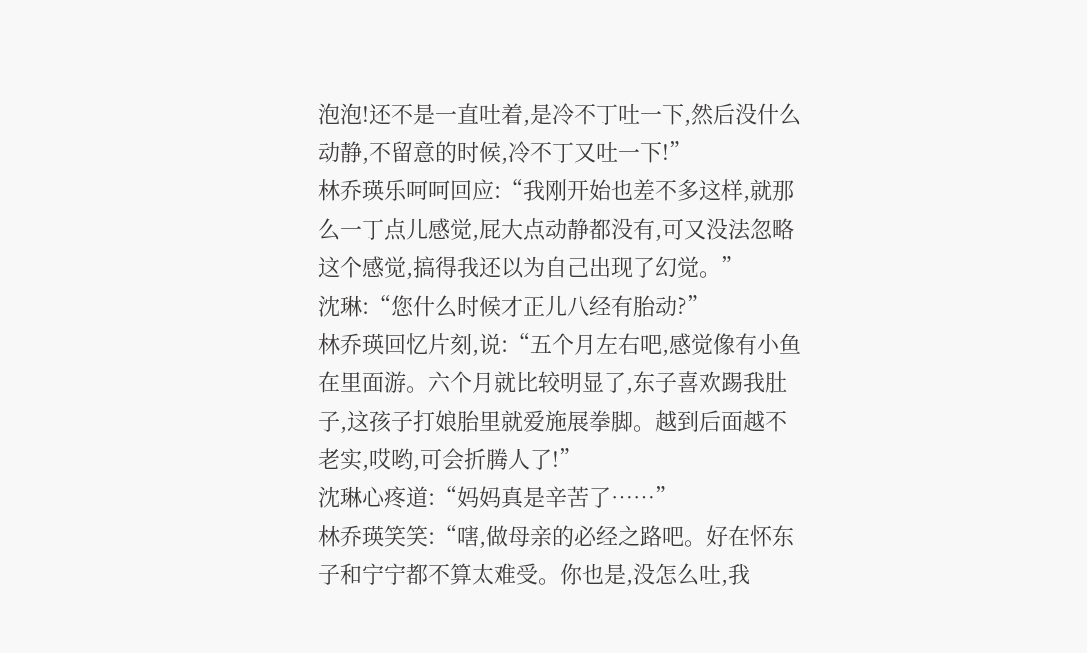泡泡!还不是一直吐着,是冷不丁吐一下,然后没什么动静,不留意的时候,冷不丁又吐一下!”
林乔瑛乐呵呵回应:“我刚开始也差不多这样,就那么一丁点儿感觉,屁大点动静都没有,可又没法忽略这个感觉,搞得我还以为自己出现了幻觉。”
沈琳:“您什么时候才正儿八经有胎动?”
林乔瑛回忆片刻,说:“五个月左右吧,感觉像有小鱼在里面游。六个月就比较明显了,东子喜欢踢我肚子,这孩子打娘胎里就爱施展拳脚。越到后面越不老实,哎哟,可会折腾人了!”
沈琳心疼道:“妈妈真是辛苦了……”
林乔瑛笑笑:“嗐,做母亲的必经之路吧。好在怀东子和宁宁都不算太难受。你也是,没怎么吐,我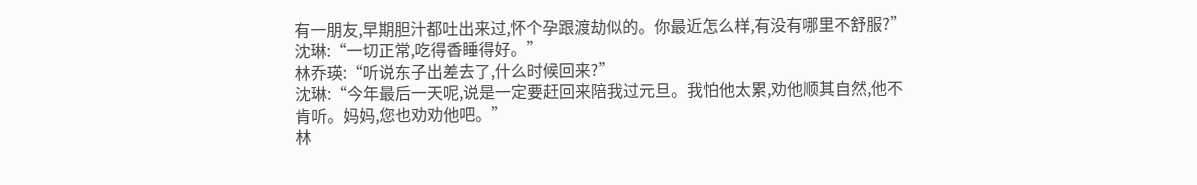有一朋友,早期胆汁都吐出来过,怀个孕跟渡劫似的。你最近怎么样,有没有哪里不舒服?”
沈琳:“一切正常,吃得香睡得好。”
林乔瑛:“听说东子出差去了,什么时候回来?”
沈琳:“今年最后一天呢,说是一定要赶回来陪我过元旦。我怕他太累,劝他顺其自然,他不肯听。妈妈,您也劝劝他吧。”
林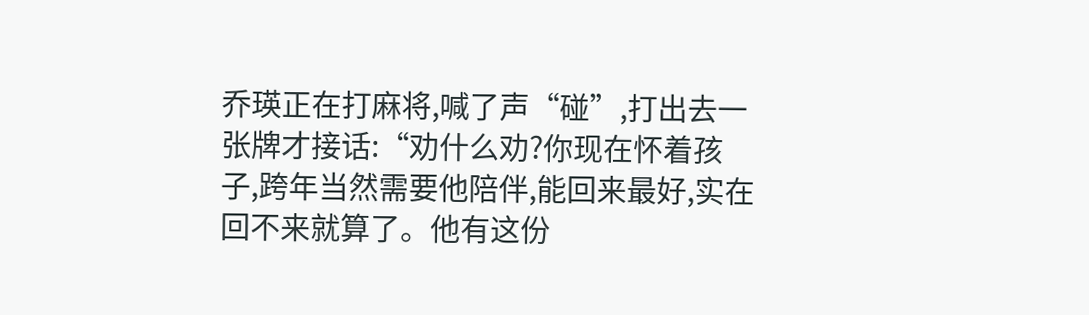乔瑛正在打麻将,喊了声“碰”,打出去一张牌才接话:“劝什么劝?你现在怀着孩子,跨年当然需要他陪伴,能回来最好,实在回不来就算了。他有这份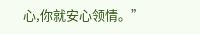心,你就安心领情。”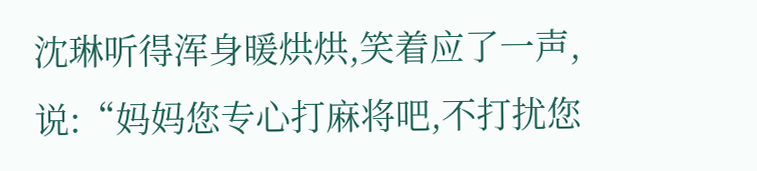沈琳听得浑身暖烘烘,笑着应了一声,说:“妈妈您专心打麻将吧,不打扰您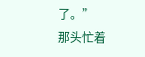了。”
那头忙着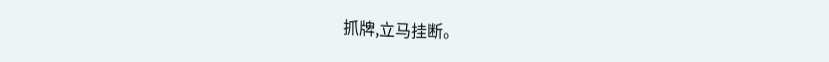抓牌,立马挂断。